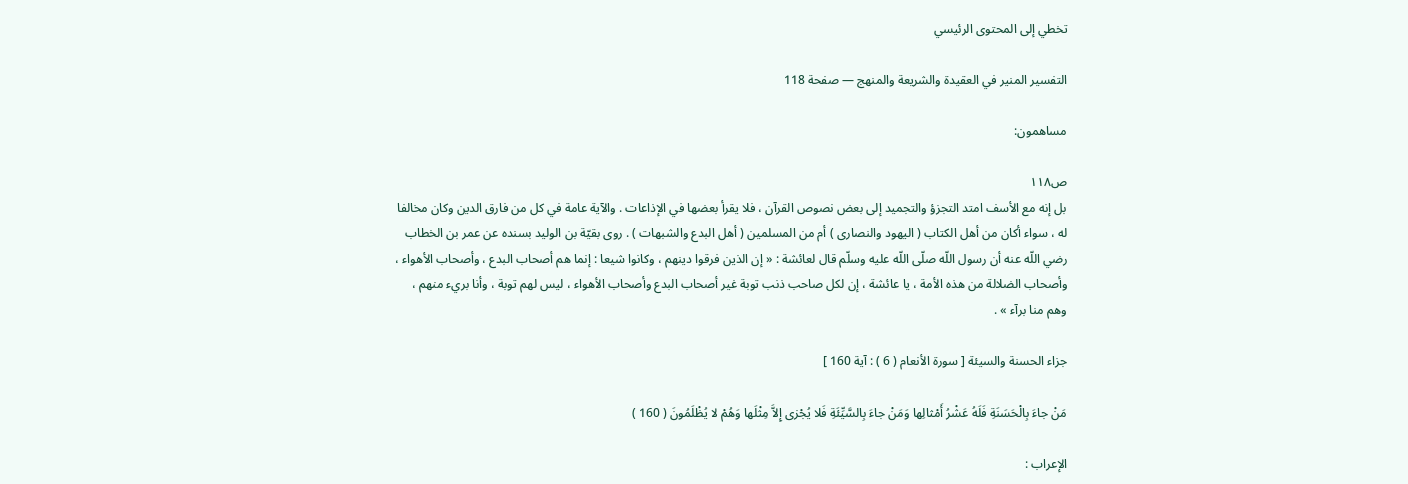تخطي إلى المحتوى الرئيسي

التفسير المنير في العقيدة والشريعة والمنهج — صفحة 118

مساهمون:

ص١١٨
بل إنه مع الأسف امتد التجزؤ والتجميد إلى بعض نصوص القرآن ، فلا يقرأ بعضها في الإذاعات . والآية عامة في كل من فارق الدين وكان مخالفا له ، سواء أكان من أهل الكتاب ( اليهود والنصارى ) أم من المسلمين ( أهل البدع والشبهات ) . روى بقيّة بن الوليد بسنده عن عمر بن الخطاب رضي اللّه عنه أن رسول اللّه صلّى اللّه عليه وسلّم قال لعائشة : « إن الذين فرقوا دينهم ، وكانوا شيعا : إنما هم أصحاب البدع ، وأصحاب الأهواء ، وأصحاب الضلالة من هذه الأمة ، يا عائشة ، إن لكل صاحب ذنب توبة غير أصحاب البدع وأصحاب الأهواء ، ليس لهم توبة ، وأنا بريء منهم ، وهم منا برآء » .

جزاء الحسنة والسيئة [ سورة الأنعام ( 6 ) : آية 160 ]

مَنْ جاءَ بِالْحَسَنَةِ فَلَهُ عَشْرُ أَمْثالِها وَمَنْ جاءَ بِالسَّيِّئَةِ فَلا يُجْزى إِلاَّ مِثْلَها وَهُمْ لا يُظْلَمُونَ ( 160 )

الإعراب :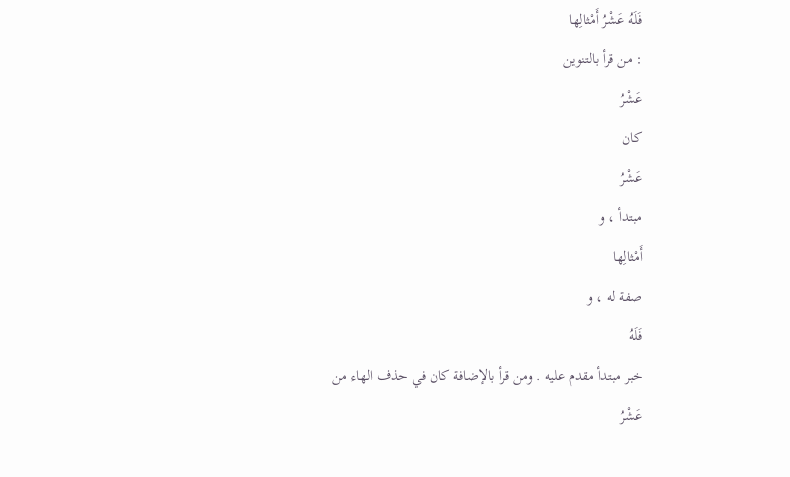فَلَهُ عَشْرُ أَمْثالِها
: من قرأ بالتنوين
عَشْرُ
كان
عَشْرُ
مبتدأ ، و
أَمْثالِها
صفة له ، و
فَلَهُ
خبر مبتدأ مقدم عليه . ومن قرأ بالإضافة كان في حذف الهاء من
عَشْرُ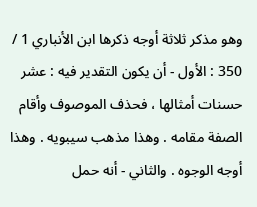وهو مذكر ثلاثة أوجه ذكرها ابن الأنباري 1 / 350 : الأول - أن يكون التقدير فيه : عشر حسنات أمثالها ، فحذف الموصوف وأقام الصفة مقامه . وهذا مذهب سيبويه . وهذا أوجه الوجوه . والثاني - أنه حمل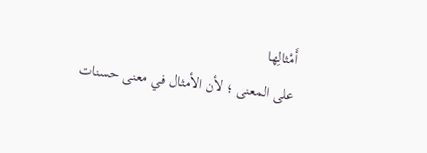أَمْثالِها
على المعنى ؛ لأن الأمثال في معنى حسنات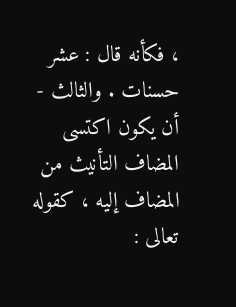، فكأنه قال : عشر حسنات . والثالث - أن يكون اكتسى المضاف التأنيث من المضاف إليه ، كقوله تعالى :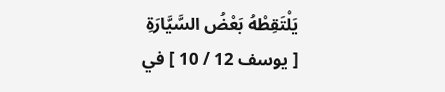يَلْتَقِطْهُ بَعْضُ السَّيَّارَةِ
[ يوسف 12 / 10 ] في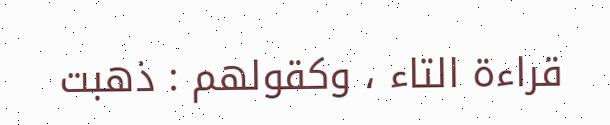قراءة التاء ، وكقولهم : ذهبت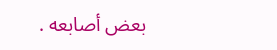بعض أصابعه .